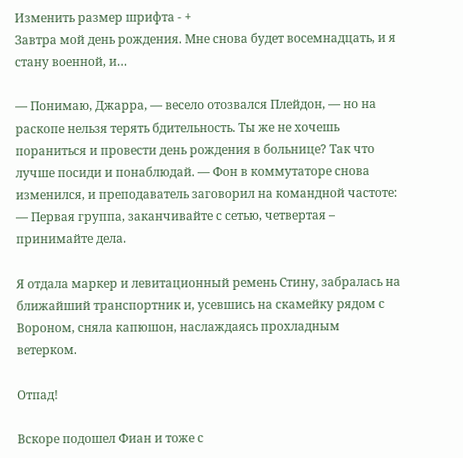Изменить размер шрифта - +
Завтра мой день рождения. Мне снова будет восемнадцать, и я стану военной, и…

— Понимаю, Джарра, — весело отозвался Плейдон, — но на раскопе нельзя терять бдительность. Ты же не хочешь пораниться и провести день рождения в больнице? Так что лучше посиди и понаблюдай. — Фон в коммутаторе снова изменился, и преподаватель заговорил на командной частоте: — Первая группа, заканчивайте с сетью, четвертая – принимайте дела.

Я отдала маркер и левитационный ремень Стину, забралась на ближайший транспортник и, усевшись на скамейку рядом с Вороном, сняла капюшон, наслаждаясь прохладным ветерком.

Отпад!

Вскоре подошел Фиан и тоже с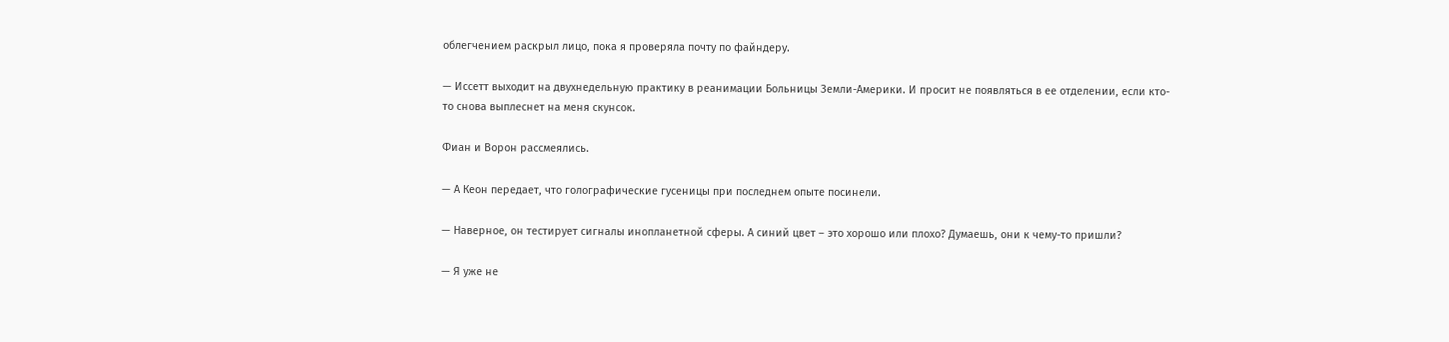облегчением раскрыл лицо, пока я проверяла почту по файндеру.

— Иссетт выходит на двухнедельную практику в реанимации Больницы Земли-Америки. И просит не появляться в ее отделении, если кто-то снова выплеснет на меня скунсок.

Фиан и Ворон рассмеялись.

— А Кеон передает, что голографические гусеницы при последнем опыте посинели.

— Наверное, он тестирует сигналы инопланетной сферы. А синий цвет – это хорошо или плохо? Думаешь, они к чему-то пришли?

— Я уже не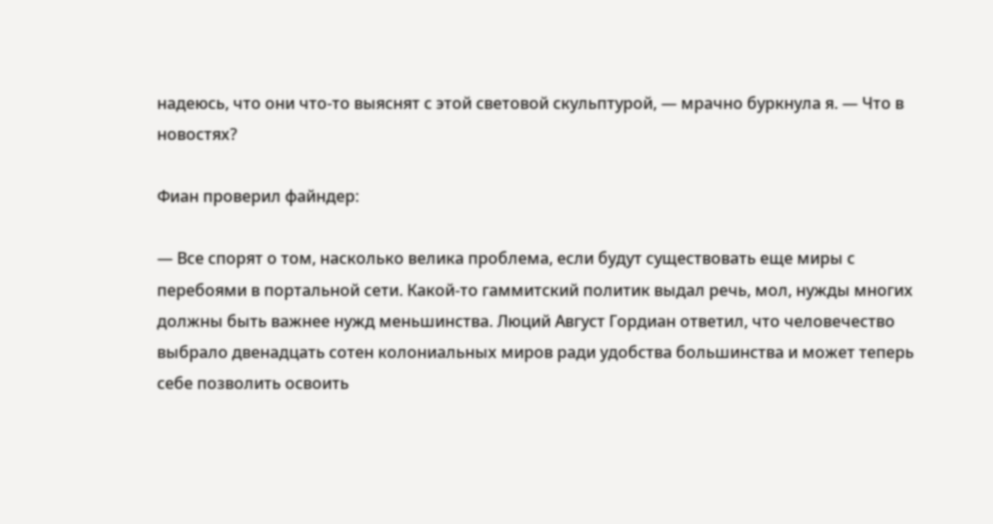надеюсь, что они что-то выяснят с этой световой скульптурой, — мрачно буркнула я. — Что в новостях?

Фиан проверил файндер:

— Все спорят о том, насколько велика проблема, если будут существовать еще миры с перебоями в портальной сети. Какой-то гаммитский политик выдал речь, мол, нужды многих должны быть важнее нужд меньшинства. Люций Август Гордиан ответил, что человечество выбрало двенадцать сотен колониальных миров ради удобства большинства и может теперь себе позволить освоить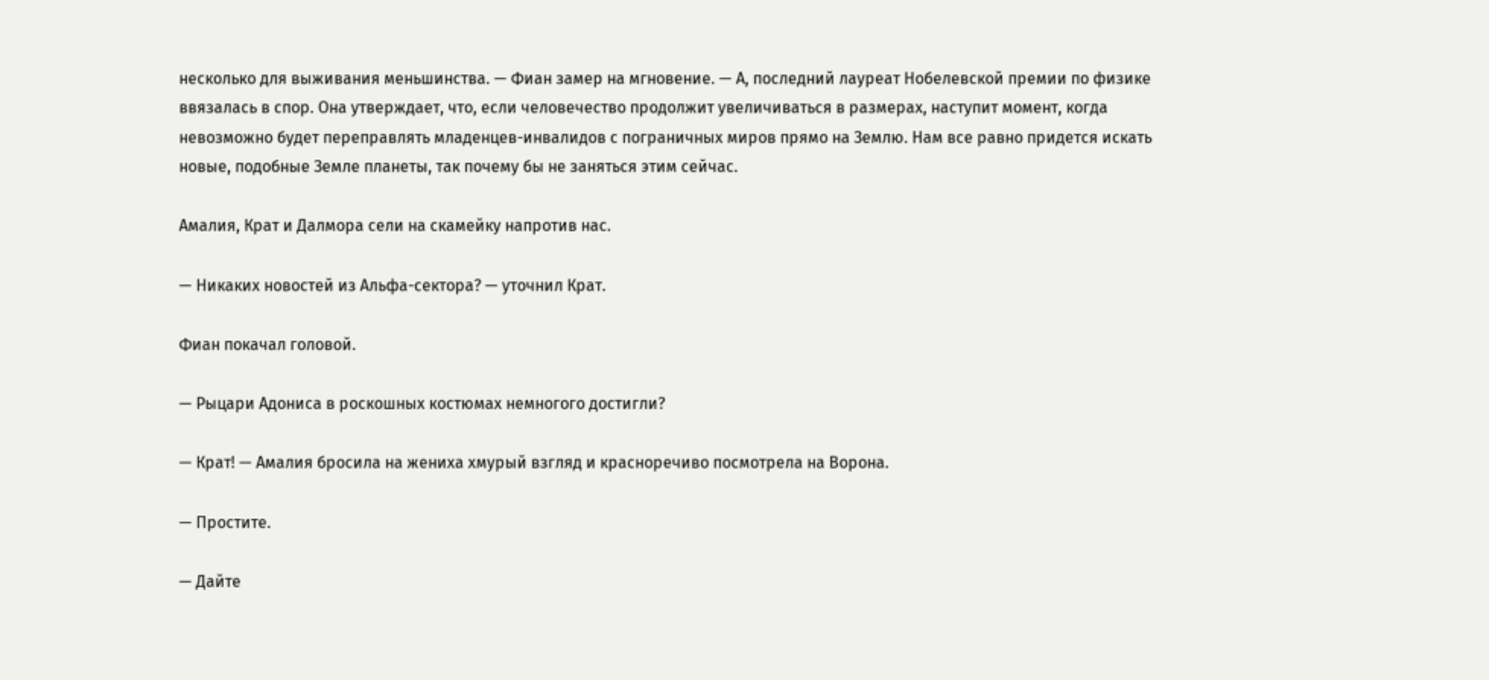несколько для выживания меньшинства. — Фиан замер на мгновение. — А, последний лауреат Нобелевской премии по физике ввязалась в спор. Она утверждает, что, если человечество продолжит увеличиваться в размерах, наступит момент, когда невозможно будет переправлять младенцев-инвалидов с пограничных миров прямо на Землю. Нам все равно придется искать новые, подобные Земле планеты, так почему бы не заняться этим сейчас.

Амалия, Крат и Далмора сели на скамейку напротив нас.

— Никаких новостей из Альфа-сектора? — уточнил Крат.

Фиан покачал головой.

— Рыцари Адониса в роскошных костюмах немногого достигли?

— Крат! — Амалия бросила на жениха хмурый взгляд и красноречиво посмотрела на Ворона.

— Простите.

— Дайте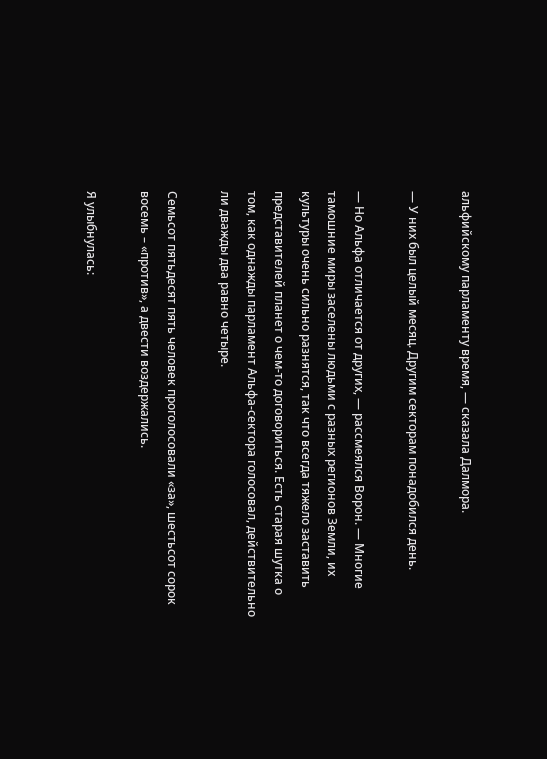альфийскому парламенту время, — сказала Далмора.

— У них был целый месяц. Другим секторам понадобился день.

— Но Альфа отличается от других, — рассмеялся Ворон. — Многие тамошние миры заселены людьми с разных регионов Земли, их культуры очень сильно разнятся, так что всегда тяжело заставить представителей планет о чем-то договориться. Есть старая шутка о том, как однажды парламент Альфа-сектора голосовал, действительно ли дважды два равно четыре.

Семьсот пятьдесят пять человек проголосовали «за», шестьсот сорок восемь – «против», а двести воздержались.

Я улыбнулась: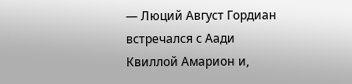— Люций Август Гордиан встречался с Аади Квиллой Амарион и,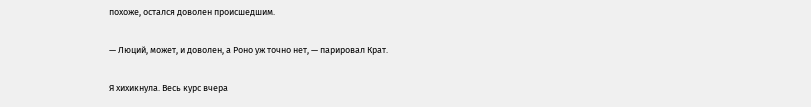похоже, остался доволен происшедшим.

— Люций, может, и доволен, а Роно уж точно нет, — парировал Крат.

Я хихикнула. Весь курс вчера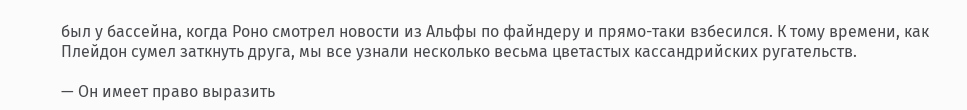был у бассейна, когда Роно смотрел новости из Альфы по файндеру и прямо-таки взбесился. К тому времени, как Плейдон сумел заткнуть друга, мы все узнали несколько весьма цветастых кассандрийских ругательств.

— Он имеет право выразить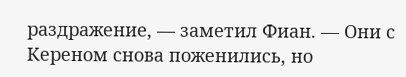раздражение, — заметил Фиан. — Они с Кереном снова поженились, но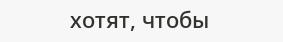хотят, чтобы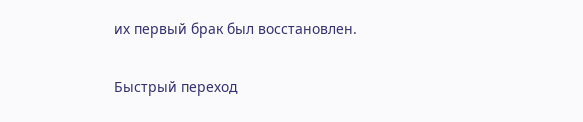их первый брак был восстановлен.

Быстрый переход